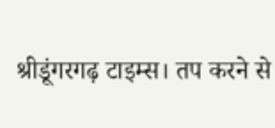श्रीडूंगरगढ़ टाइम्स। तप करने से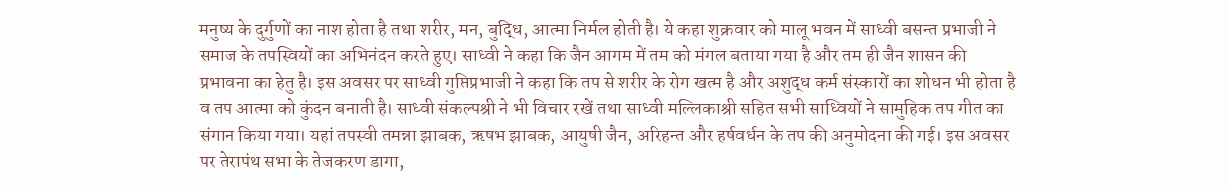मनुष्य के दुर्गुणों का नाश होता है तथा शरीर, मन, बुद्धि, आत्मा निर्मल होती है। ये कहा शुक्रवार को मालू भवन में साध्वी बसन्त प्रभाजी ने समाज के तपस्वियों का अभिनंदन करते हुए। साध्वी ने कहा कि जैन आगम में तम को मंगल बताया गया है और तम ही जैन शासन की प्रभावना का हेतु है। इस अवसर पर साध्वी गुप्तिप्रभाजी ने कहा कि तप से शरीर के रोग खत्म है और अशुद्ध कर्म संस्कारों का शोधन भी होता है व तप आत्मा को कुंदन बनाती है। साध्वी संकल्पश्री ने भी विचार रखें तथा साध्वी मल्लिकाश्री सहित सभी साध्वियों ने सामुहिक तप गीत का संगान किया गया। यहां तपस्वी तमन्ना झाबक, ऋषभ झाबक, आयुषी जैन, अरिहन्त और हर्षवर्धन के तप की अनुमोदना की गई। इस अवसर पर तेरापंथ सभा के तेजकरण डागा,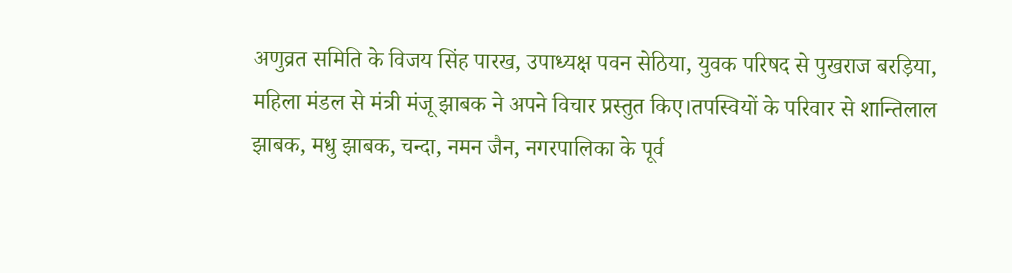अणुव्रत समिति के विजय सिंह पारख, उपाध्यक्ष पवन सेठिया, युवक परिषद से पुखराज बरड़िया, महिला मंडल से मंत्री मंजू झाबक ने अपने विचार प्रस्तुत किए।तपस्वियों के परिवार से शान्तिलाल झाबक, मधु झाबक, चन्दा, नमन जैन, नगरपालिका के पूर्व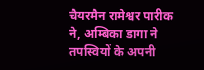चैयरमैन रामेश्वर पारीक ने, अम्बिका डागा ने तपस्वियों के अपनी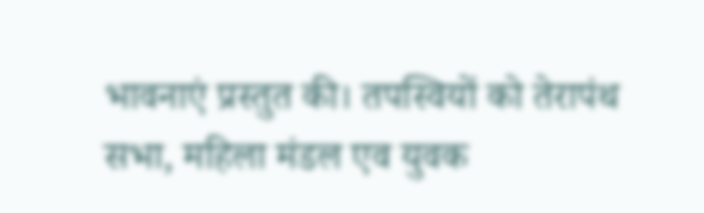भावनाएं प्रस्तुत की। तपस्वियों को तेरापंथ सभा, महिला मंडल एव युवक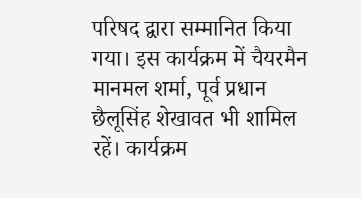परिषद द्वारा सम्मानित किया गया। इस कार्यक्रम में चैयरमैन मानमल शर्मा, पूर्व प्रधान छैलूसिंह शेखावत भी शामिल रहें। कार्यक्रम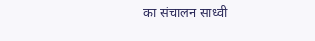का संचालन साध्वी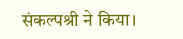संकल्पश्री ने किया।